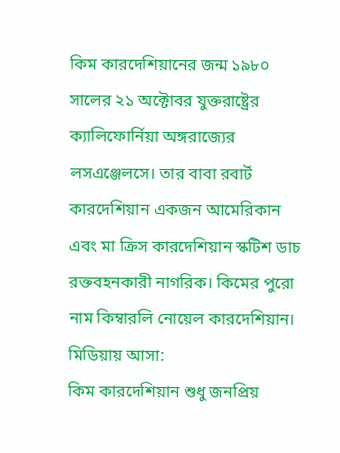কিম কারদেশিয়ানের জন্ম ১৯৮০ সালের ২১ অক্টোবর যুক্তরাষ্ট্রের ক্যালিফোর্নিয়া অঙ্গরাজ্যের লসএঞ্জেলসে। তার বাবা রবার্ট কারদেশিয়ান একজন আমেরিকান এবং মা ক্রিস কারদেশিয়ান স্কটিশ ডাচ রক্তবহনকারী নাগরিক। কিমের পুরো নাম কিম্বারলি নোয়েল কারদেশিয়ান।
মিডিয়ায় আসা:
কিম কারদেশিয়ান শুধু জনপ্রিয়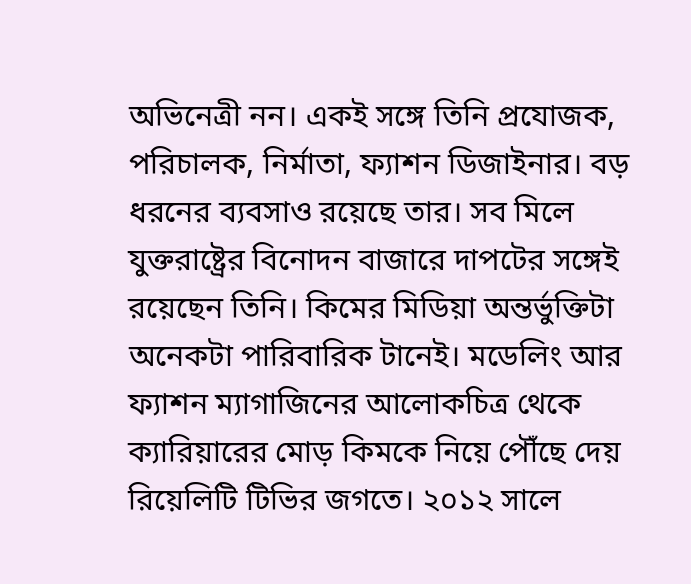অভিনেত্রী নন। একই সঙ্গে তিনি প্রযোজক, পরিচালক, নির্মাতা, ফ্যাশন ডিজাইনার। বড় ধরনের ব্যবসাও রয়েছে তার। সব মিলে যুক্তরাষ্ট্রের বিনোদন বাজারে দাপটের সঙ্গেই রয়েছেন তিনি। কিমের মিডিয়া অন্তর্ভুক্তিটা অনেকটা পারিবারিক টানেই। মডেলিং আর ফ্যাশন ম্যাগাজিনের আলোকচিত্র থেকে ক্যারিয়ারের মোড় কিমকে নিয়ে পৌঁছে দেয় রিয়েলিটি টিভির জগতে। ২০১২ সালে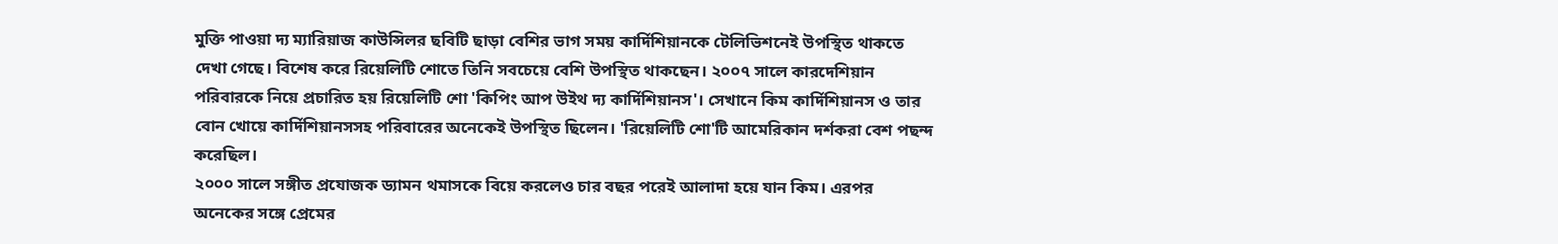মুক্তি পাওয়া দ্য ম্যারিয়াজ কাউন্সিলর ছবিটি ছাড়া বেশির ভাগ সময় কার্দিশিয়ানকে টেলিভিশনেই উপস্থিত থাকতে দেখা গেছে। বিশেষ করে রিয়েলিটি শোতে তিনি সবচেয়ে বেশি উপস্থিত থাকছেন। ২০০৭ সালে কারদেশিয়ান পরিবারকে নিয়ে প্রচারিত হয় রিয়েলিটি শো 'কিপিং আপ উইথ দ্য কার্দিশিয়ানস'। সেখানে কিম কার্দিশিয়ানস ও তার বোন খোয়ে কার্দিশিয়ানসসহ পরিবারের অনেকেই উপস্থিত ছিলেন। 'রিয়েলিটি শো'টি আমেরিকান দর্শকরা বেশ পছন্দ করেছিল।
২০০০ সালে সঙ্গীত প্রযোজক ড্যামন থমাসকে বিয়ে করলেও চার বছর পরেই আলাদা হয়ে যান কিম। এরপর অনেকের সঙ্গে প্রেমের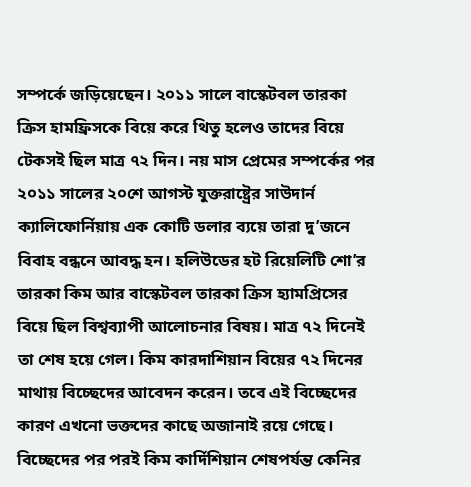সম্পর্কে জড়িয়েছেন। ২০১১ সালে বাস্কেটবল তারকা ক্রিস হামফ্রিসকে বিয়ে করে থিতু হলেও তাদের বিয়ে টেকসই ছিল মাত্র ৭২ দিন। নয় মাস প্রেমের সম্পর্কের পর ২০১১ সালের ২০শে আগস্ট যুক্তরাষ্ট্রের সাউদার্ন ক্যালিফোর্নিয়ায় এক কোটি ডলার ব্যয়ে তারা দু’জনে বিবাহ বন্ধনে আবদ্ধ হন। হলিউডের হট রিয়েলিটি শো’র তারকা কিম আর বাস্কেটবল তারকা ক্রিস হ্যামপ্রিসের বিয়ে ছিল বিশ্বব্যাপী আলোচনার বিষয়। মাত্র ৭২ দিনেই তা শেষ হয়ে গেল। কিম কারদাশিয়ান বিয়ের ৭২ দিনের মাথায় বিচ্ছেদের আবেদন করেন। তবে এই বিচ্ছেদের কারণ এখনো ভক্তদের কাছে অজানাই রয়ে গেছে। বিচ্ছেদের পর পরই কিম কার্দিশিয়ান শেষপর্যন্ত কেনির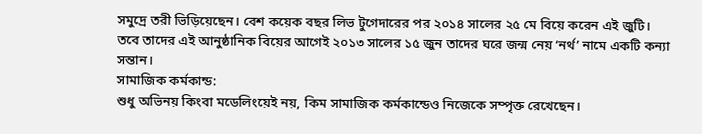সমুদ্রে তরী ভিড়িয়েছেন। বেশ কয়েক বছর লিভ টুগেদারের পর ২০১৪ সালের ২৫ মে বিয়ে করেন এই জুটি। তবে তাদের এই আনুষ্ঠানিক বিয়ের আগেই ২০১৩ সালের ১৫ জুন তাদের ঘরে জন্ম নেয় ‘নর্থ’ নামে একটি কন্যা সন্তান।
সামাজিক কর্মকান্ড:
শুধু অভিনয় কিংবা মডেলিংয়েই নয়, কিম সামাজিক কর্মকান্ডেও নিজেকে সম্পৃক্ত রেখেছেন।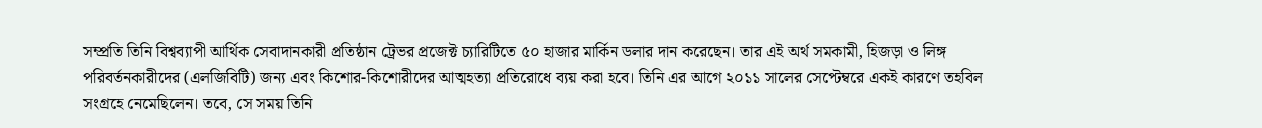সম্প্রতি তিনি বিশ্বব্যাপী আর্থিক সেবাদানকারী প্রতিষ্ঠান ট্রেভর প্রজেক্ট চ্যারিটিতে ৫০ হাজার মার্কিন ডলার দান করেছেন। তার এই অর্থ সমকামী, হিজড়া ও লিঙ্গ পরিবর্তনকারীদের (এলজিবিটি) জন্য এবং কিশোর-কিশোরীদের আত্মহত্যা প্রতিরোধে ব্যয় করা হবে। তিনি এর আগে ২০১১ সালের সেপ্টেম্বরে একই কারণে তহবিল সংগ্রহে নেমেছিলেন। তবে, সে সময় তিনি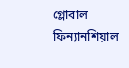গ্লোবাল ফিন্যানশিয়াল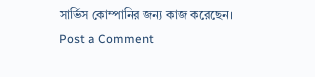সার্ভিস কোম্পানির জন্য কাজ করেছেন।
Post a Comment